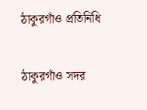ঠাকুরগাঁও প্রতিনিধি

ঠাকুরগাঁও সদর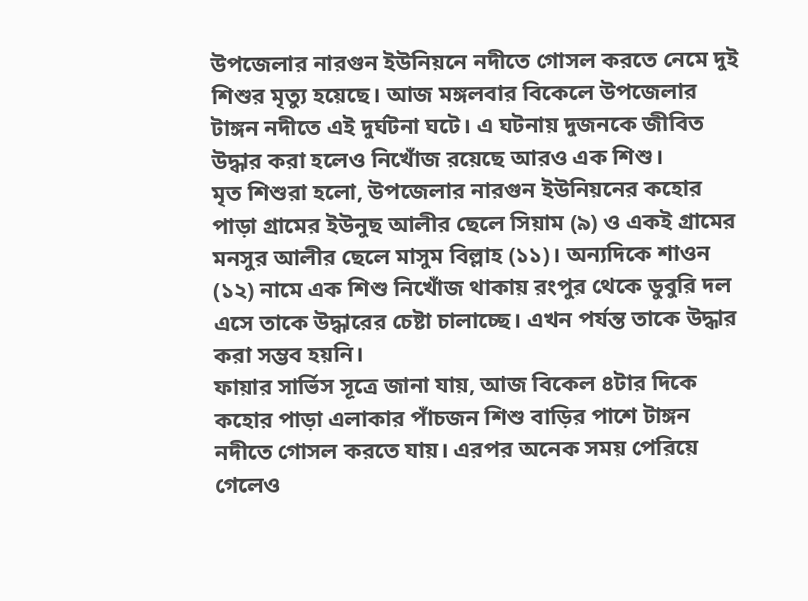উপজেলার নারগুন ইউনিয়নে নদীতে গোসল করতে নেমে দুই শিশুর মৃত্যু হয়েছে। আজ মঙ্গলবার বিকেলে উপজেলার টাঙ্গন নদীতে এই দুর্ঘটনা ঘটে। এ ঘটনায় দুজনকে জীবিত উদ্ধার করা হলেও নিখোঁজ রয়েছে আরও এক শিশু।
মৃত শিশুরা হলো, উপজেলার নারগুন ইউনিয়নের কহোর পাড়া গ্রামের ইউনুছ আলীর ছেলে সিয়াম (৯) ও একই গ্রামের মনসুর আলীর ছেলে মাসুম বিল্লাহ (১১)। অন্যদিকে শাওন (১২) নামে এক শিশু নিখোঁজ থাকায় রংপুর থেকে ডুবুরি দল এসে তাকে উদ্ধারের চেষ্টা চালাচ্ছে। এখন পর্যন্ত তাকে উদ্ধার করা সম্ভব হয়নি।
ফায়ার সার্ভিস সূত্রে জানা যায়, আজ বিকেল ৪টার দিকে কহোর পাড়া এলাকার পাঁচজন শিশু বাড়ির পাশে টাঙ্গন নদীতে গোসল করতে যায়। এরপর অনেক সময় পেরিয়ে গেলেও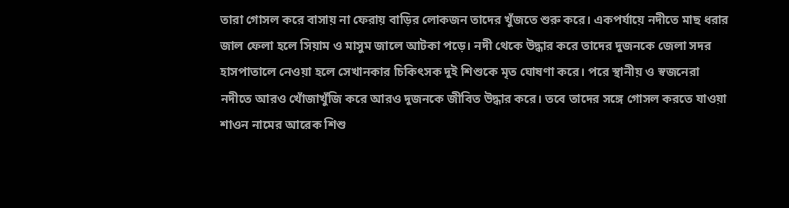তারা গোসল করে বাসায় না ফেরায় বাড়ির লোকজন তাদের খুঁজতে শুরু করে। একপর্যায়ে নদীতে মাছ ধরার জাল ফেলা হলে সিয়াম ও মাসুম জালে আটকা পড়ে। নদী থেকে উদ্ধার করে তাদের দুজনকে জেলা সদর হাসপাতালে নেওয়া হলে সেখানকার চিকিৎসক দুই শিশুকে মৃত ঘোষণা করে। পরে স্থানীয় ও স্বজনেরা নদীতে আরও খোঁজাখুঁজি করে আরও দুজনকে জীবিত উদ্ধার করে। তবে তাদের সঙ্গে গোসল করতে যাওয়া শাওন নামের আরেক শিশু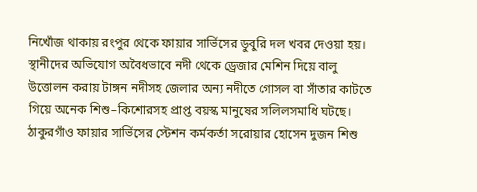নিখোঁজ থাকায় রংপুর থেকে ফায়ার সার্ভিসের ডুবুরি দল খবর দেওয়া হয়।
স্থানীদের অভিযোগ অবৈধভাবে নদী থেকে ড্রেজার মেশিন দিয়ে বালু উত্তোলন করায় টাঙ্গন নদীসহ জেলার অন্য নদীতে গোসল বা সাঁতার কাটতে গিয়ে অনেক শিশু–কিশোরসহ প্রাপ্ত বয়স্ক মানুষের সলিলসমাধি ঘটছে।
ঠাকুরগাঁও ফায়ার সার্ভিসের স্টেশন কর্মকর্তা সরোয়ার হোসেন দুজন শিশু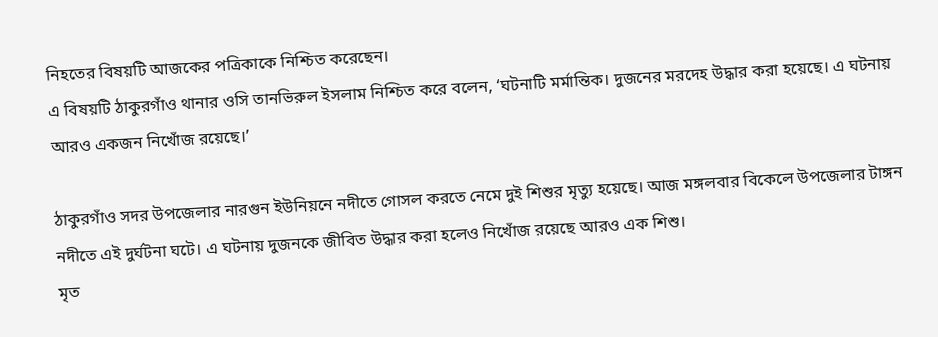নিহতের বিষয়টি আজকের পত্রিকাকে নিশ্চিত করেছেন।
এ বিষয়টি ঠাকুরগাঁও থানার ওসি তানভিরুল ইসলাম নিশ্চিত করে বলেন, ‘ঘটনাটি মর্মান্তিক। দুজনের মরদেহ উদ্ধার করা হয়েছে। এ ঘটনায় আরও একজন নিখোঁজ রয়েছে।’

ঠাকুরগাঁও সদর উপজেলার নারগুন ইউনিয়নে নদীতে গোসল করতে নেমে দুই শিশুর মৃত্যু হয়েছে। আজ মঙ্গলবার বিকেলে উপজেলার টাঙ্গন নদীতে এই দুর্ঘটনা ঘটে। এ ঘটনায় দুজনকে জীবিত উদ্ধার করা হলেও নিখোঁজ রয়েছে আরও এক শিশু।
মৃত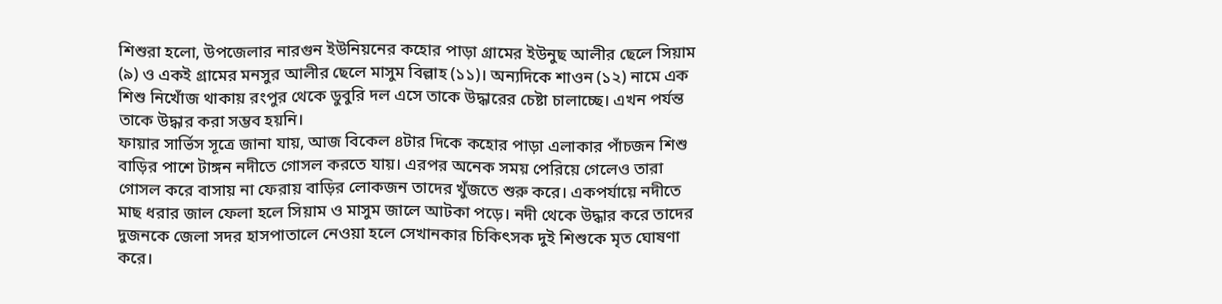শিশুরা হলো, উপজেলার নারগুন ইউনিয়নের কহোর পাড়া গ্রামের ইউনুছ আলীর ছেলে সিয়াম (৯) ও একই গ্রামের মনসুর আলীর ছেলে মাসুম বিল্লাহ (১১)। অন্যদিকে শাওন (১২) নামে এক শিশু নিখোঁজ থাকায় রংপুর থেকে ডুবুরি দল এসে তাকে উদ্ধারের চেষ্টা চালাচ্ছে। এখন পর্যন্ত তাকে উদ্ধার করা সম্ভব হয়নি।
ফায়ার সার্ভিস সূত্রে জানা যায়, আজ বিকেল ৪টার দিকে কহোর পাড়া এলাকার পাঁচজন শিশু বাড়ির পাশে টাঙ্গন নদীতে গোসল করতে যায়। এরপর অনেক সময় পেরিয়ে গেলেও তারা গোসল করে বাসায় না ফেরায় বাড়ির লোকজন তাদের খুঁজতে শুরু করে। একপর্যায়ে নদীতে মাছ ধরার জাল ফেলা হলে সিয়াম ও মাসুম জালে আটকা পড়ে। নদী থেকে উদ্ধার করে তাদের দুজনকে জেলা সদর হাসপাতালে নেওয়া হলে সেখানকার চিকিৎসক দুই শিশুকে মৃত ঘোষণা করে।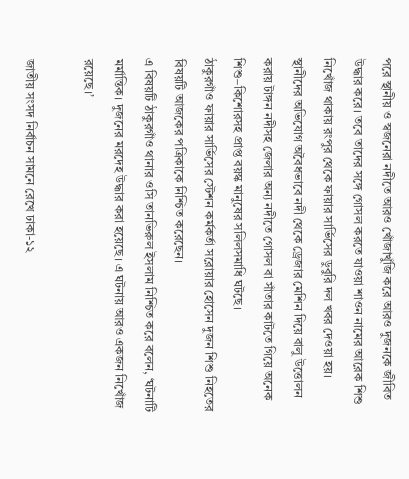পরে স্থানীয় ও স্বজনেরা নদীতে আরও খোঁজাখুঁজি করে আরও দুজনকে জীবিত উদ্ধার করে। তবে তাদের সঙ্গে গোসল করতে যাওয়া শাওন নামের আরেক শিশু নিখোঁজ থাকায় রংপুর থেকে ফায়ার সার্ভিসের ডুবুরি দল খবর দেওয়া হয়।
স্থানীদের অভিযোগ অবৈধভাবে নদী থেকে ড্রেজার মেশিন দিয়ে বালু উত্তোলন করায় টাঙ্গন নদীসহ জেলার অন্য নদীতে গোসল বা সাঁতার কাটতে গিয়ে অনেক শিশু–কিশোরসহ প্রাপ্ত বয়স্ক মানুষের সলিলসমাধি ঘটছে।
ঠাকুরগাঁও ফায়ার সার্ভিসের স্টেশন কর্মকর্তা সরোয়ার হোসেন দুজন শিশু নিহতের বিষয়টি আজকের পত্রিকাকে নিশ্চিত করেছেন।
এ বিষয়টি ঠাকুরগাঁও থানার ওসি তানভিরুল ইসলাম নিশ্চিত করে বলেন, ‘ঘটনাটি মর্মান্তিক। দুজনের মরদেহ উদ্ধার করা হয়েছে। এ ঘটনায় আরও একজন নিখোঁজ রয়েছে।’

জাতীয় সংসদ নির্বাচন সামনে রেখে ঢাকা-১২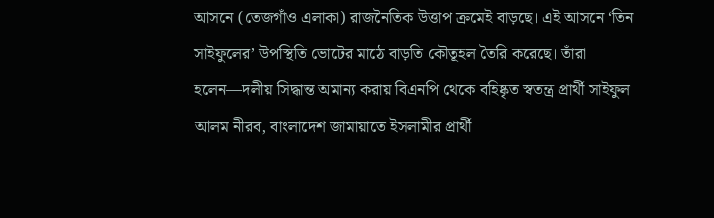আসনে (তেজগাঁও এলাকা) রাজনৈতিক উত্তাপ ক্রমেই বাড়ছে। এই আসনে ‘তিন সাইফুলের’ উপস্থিতি ভোটের মাঠে বাড়তি কৌতূহল তৈরি করেছে। তাঁরা হলেন—দলীয় সিদ্ধান্ত অমান্য করায় বিএনপি থেকে বহিষ্কৃত স্বতন্ত্র প্রার্থী সাইফুল আলম নীরব, বাংলাদেশ জামায়াতে ইসলামীর প্রার্থী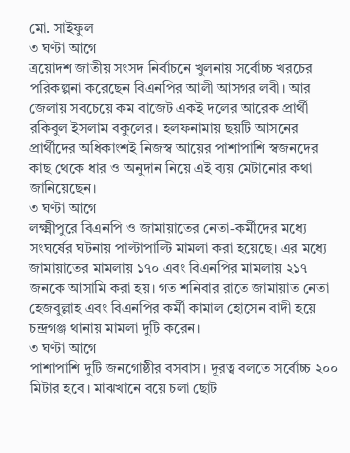মো. সাইফুল
৩ ঘণ্টা আগে
ত্রয়োদশ জাতীয় সংসদ নির্বাচনে খুলনায় সর্বোচ্চ খরচের পরিকল্পনা করেছেন বিএনপির আলী আসগর লবী। আর জেলায় সবচেয়ে কম বাজেট একই দলের আরেক প্রার্থী রকিবুল ইসলাম বকুলের। হলফনামায় ছয়টি আসনের প্রার্থীদের অধিকাংশই নিজস্ব আয়ের পাশাপাশি স্বজনদের কাছ থেকে ধার ও অনুদান নিয়ে এই ব্যয় মেটানোর কথা জানিয়েছেন।
৩ ঘণ্টা আগে
লক্ষ্মীপুরে বিএনপি ও জামায়াতের নেতা-কর্মীদের মধ্যে সংঘর্ষের ঘটনায় পাল্টাপাল্টি মামলা করা হয়েছে। এর মধ্যে জামায়াতের মামলায় ১৭০ এবং বিএনপির মামলায় ২১৭ জনকে আসামি করা হয়। গত শনিবার রাতে জামায়াত নেতা হেজবুল্লাহ এবং বিএনপির কর্মী কামাল হোসেন বাদী হয়ে চন্দ্রগঞ্জ থানায় মামলা দুটি করেন।
৩ ঘণ্টা আগে
পাশাপাশি দুটি জনগোষ্ঠীর বসবাস। দূরত্ব বলতে সর্বোচ্চ ২০০ মিটার হবে। মাঝখানে বয়ে চলা ছোট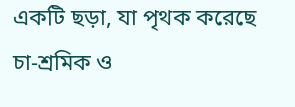একটি ছড়া, যা পৃথক করেছে চা-শ্রমিক ও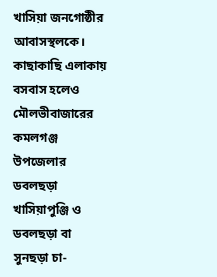খাসিয়া জনগোষ্ঠীর আবাসস্থলকে। কাছাকাছি এলাকায় বসবাস হলেও মৌলভীবাজারের কমলগঞ্জ উপজেলার ডবলছড়া খাসিয়াপুঞ্জি ও ডবলছড়া বা সুনছড়া চা-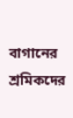বাগানের শ্রমিকদের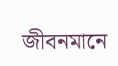জীবনমানে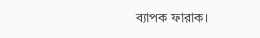ব্যাপক ফারাক।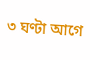৩ ঘণ্টা আগে